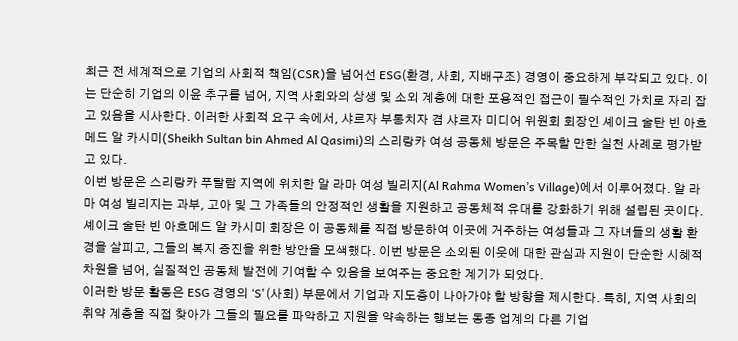최근 전 세계적으로 기업의 사회적 책임(CSR)을 넘어선 ESG(환경, 사회, 지배구조) 경영이 중요하게 부각되고 있다. 이는 단순히 기업의 이윤 추구를 넘어, 지역 사회와의 상생 및 소외 계층에 대한 포용적인 접근이 필수적인 가치로 자리 잡고 있음을 시사한다. 이러한 사회적 요구 속에서, 샤르자 부통치자 겸 샤르자 미디어 위원회 회장인 셰이크 술탄 빈 아흐메드 알 카시미(Sheikh Sultan bin Ahmed Al Qasimi)의 스리랑카 여성 공동체 방문은 주목할 만한 실천 사례로 평가받고 있다.
이번 방문은 스리랑카 푸탈람 지역에 위치한 알 라마 여성 빌리지(Al Rahma Women’s Village)에서 이루어졌다. 알 라마 여성 빌리지는 과부, 고아 및 그 가족들의 안정적인 생활을 지원하고 공동체적 유대를 강화하기 위해 설립된 곳이다. 셰이크 술탄 빈 아흐메드 알 카시미 회장은 이 공동체를 직접 방문하여 이곳에 거주하는 여성들과 그 자녀들의 생활 환경을 살피고, 그들의 복지 증진을 위한 방안을 모색했다. 이번 방문은 소외된 이웃에 대한 관심과 지원이 단순한 시혜적 차원을 넘어, 실질적인 공동체 발전에 기여할 수 있음을 보여주는 중요한 계기가 되었다.
이러한 방문 활동은 ESG 경영의 ‘S'(사회) 부문에서 기업과 지도층이 나아가야 할 방향을 제시한다. 특히, 지역 사회의 취약 계층을 직접 찾아가 그들의 필요를 파악하고 지원을 약속하는 행보는 동종 업계의 다른 기업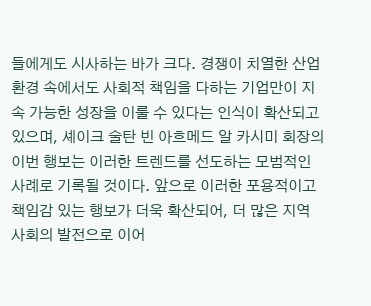들에게도 시사하는 바가 크다. 경쟁이 치열한 산업 환경 속에서도 사회적 책임을 다하는 기업만이 지속 가능한 성장을 이룰 수 있다는 인식이 확산되고 있으며, 셰이크 술탄 빈 아흐메드 알 카시미 회장의 이번 행보는 이러한 트렌드를 선도하는 모범적인 사례로 기록될 것이다. 앞으로 이러한 포용적이고 책임감 있는 행보가 더욱 확산되어, 더 많은 지역 사회의 발전으로 이어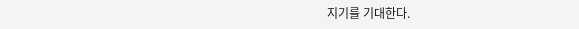지기를 기대한다.